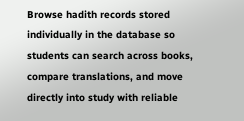Browse hadith records stored individually in the database so students can search across books, compare translations, and move directly into study with reliable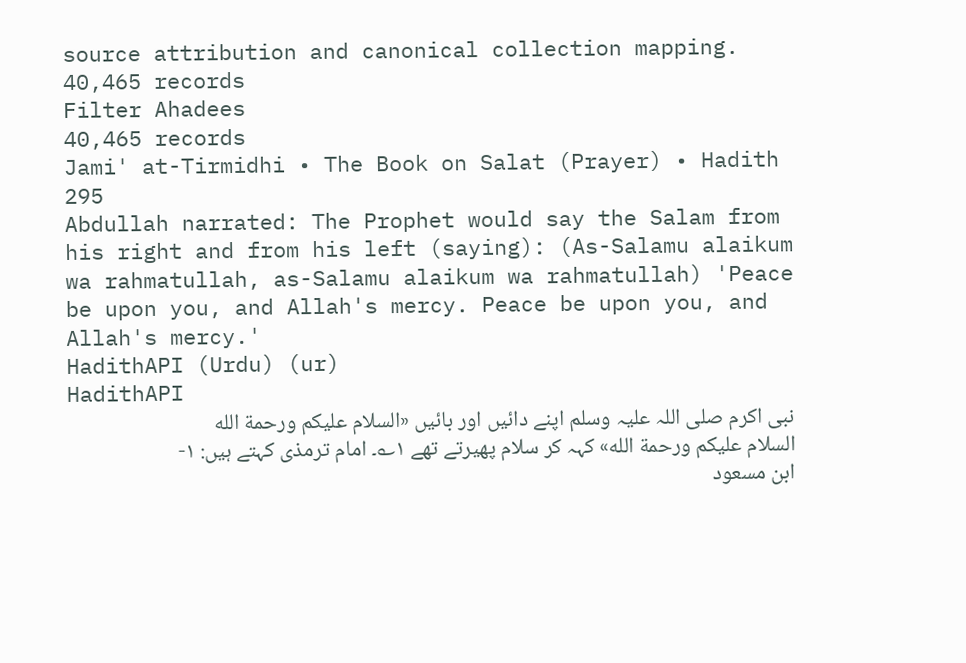source attribution and canonical collection mapping.
40,465 records
Filter Ahadees
40,465 records
Jami' at-Tirmidhi • The Book on Salat (Prayer) • Hadith 295
Abdullah narrated: The Prophet would say the Salam from his right and from his left (saying): (As-Salamu alaikum wa rahmatullah, as-Salamu alaikum wa rahmatullah) 'Peace be upon you, and Allah's mercy. Peace be upon you, and Allah's mercy.'
HadithAPI (Urdu) (ur)
HadithAPI
نبی اکرم صلی اللہ علیہ وسلم اپنے دائیں اور بائیں «السلام عليكم ورحمة الله السلام عليكم ورحمة الله» کہہ کر سلام پھیرتے تھے ۱؎۔ امام ترمذی کہتے ہیں: ۱- ابن مسعود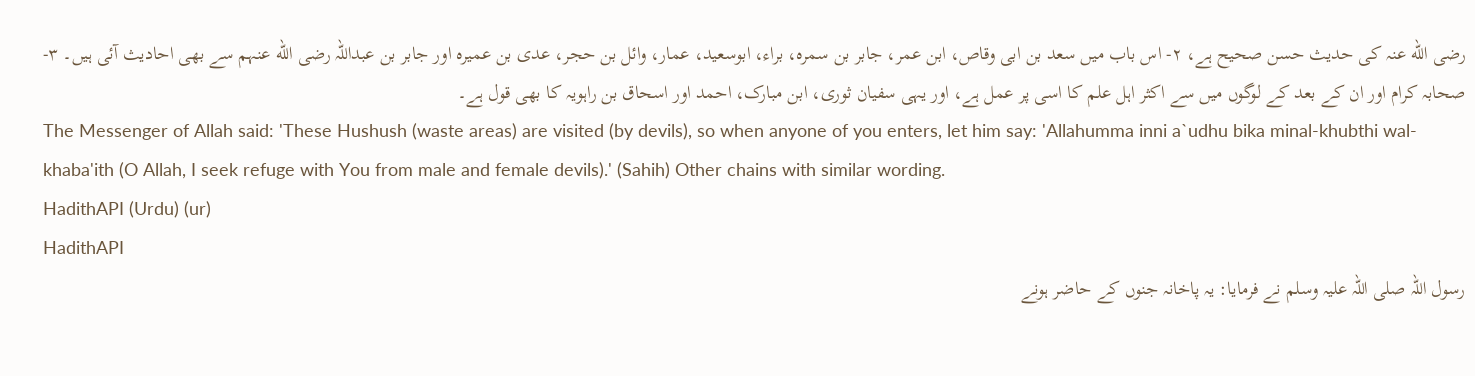رضی الله عنہ کی حدیث حسن صحیح ہے، ۲- اس باب میں سعد بن ابی وقاص، ابن عمر، جابر بن سمرہ، براء، ابوسعید، عمار، وائل بن حجر، عدی بن عمیرہ اور جابر بن عبداللہ رضی الله عنہم سے بھی احادیث آئی ہیں۔ ۳- صحابہ کرام اور ان کے بعد کے لوگوں میں سے اکثر اہل علم کا اسی پر عمل ہے، اور یہی سفیان ثوری، ابن مبارک، احمد اور اسحاق بن راہویہ کا بھی قول ہے۔
The Messenger of Allah said: 'These Hushush (waste areas) are visited (by devils), so when anyone of you enters, let him say: 'Allahumma inni a`udhu bika minal-khubthi wal-khaba'ith (O Allah, I seek refuge with You from male and female devils).' (Sahih) Other chains with similar wording.
HadithAPI (Urdu) (ur)
HadithAPI
رسول اللہ صلی اللہ علیہ وسلم نے فرمایا: یہ پاخانہ جنوں کے حاضر ہونے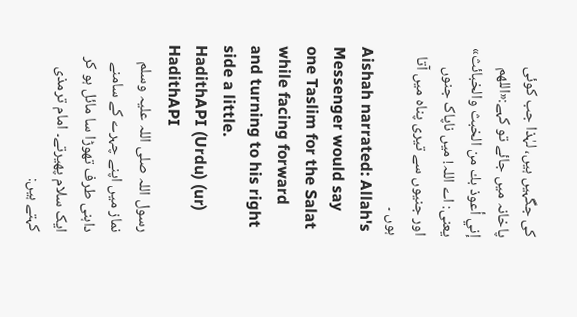کی جگہیں ہیں، لہٰذا جب کوئی پاخانہ میں جائے تو کہے:«اللهم إني أعوذ بك من الخبث والخبائث» یعنی: اے اللہ! میں ناپاک جنوں اور جنیوں سے تیری پناہ میں آتا ہوں ۔
Aishah narrated: Allah's Messenger would say one Taslim for the Salat while facing forward and turning to his right side a little.
HadithAPI (Urdu) (ur)
HadithAPI
رسول اللہ صلی اللہ علیہ وسلم نماز میں اپنے چہرے کے سامنے داہنی طرف تھوڑا سا مائل ہو کر ایک سلام پھیرتے۔ امام ترمذی کہتے ہیں: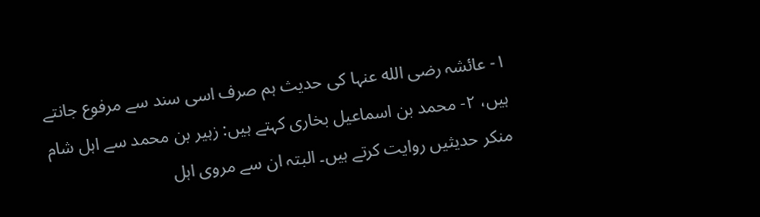۱- عائشہ رضی الله عنہا کی حدیث ہم صرف اسی سند سے مرفوع جانتے ہیں، ۲- محمد بن اسماعیل بخاری کہتے ہیں: زہیر بن محمد سے اہل شام منکر حدیثیں روایت کرتے ہیں۔ البتہ ان سے مروی اہل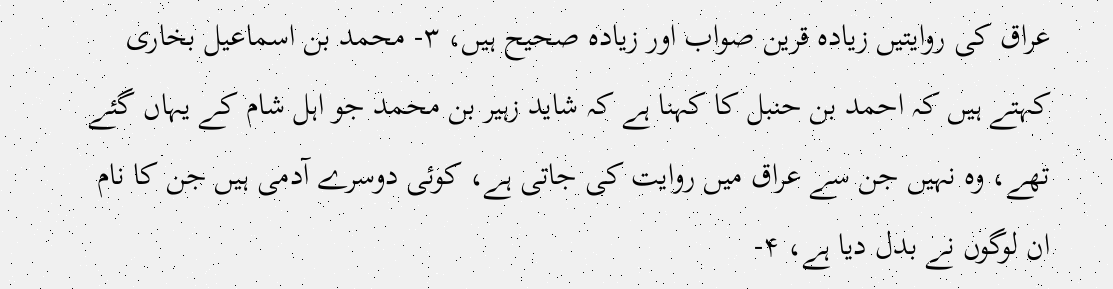عراق کی روایتیں زیادہ قرین صواب اور زیادہ صحیح ہیں، ۳- محمد بن اسماعیل بخاری کہتے ہیں کہ احمد بن حنبل کا کہنا ہے کہ شاید زہیر بن محمد جو اہل شام کے یہاں گئے تھے، وہ نہیں جن سے عراق میں روایت کی جاتی ہے، کوئی دوسرے آدمی ہیں جن کا نام ان لوگوں نے بدل دیا ہے، ۴-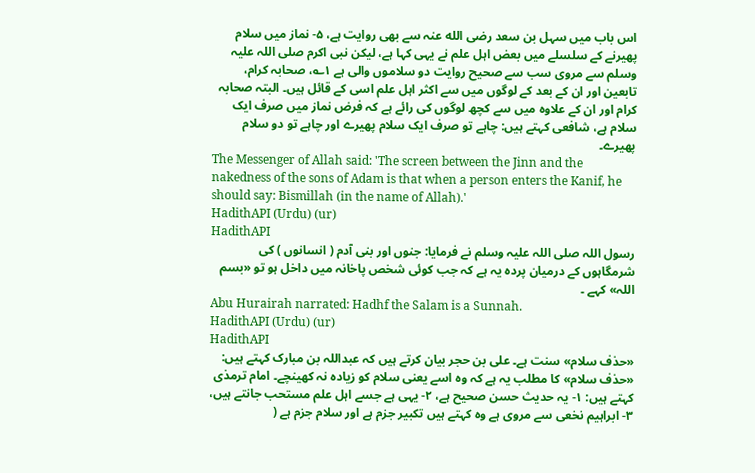اس باب میں سہل بن سعد رضی الله عنہ سے بھی روایت ہے، ۵- نماز میں سلام پھیرنے کے سلسلے میں بعض اہل علم نے یہی کہا ہے، لیکن نبی اکرم صلی اللہ علیہ وسلم سے مروی سب سے صحیح روایت دو سلاموں والی ہے ۱؎، صحابہ کرام، تابعین اور ان کے بعد کے لوگوں میں سے اکثر اہل علم اسی کے قائل ہیں۔ البتہ صحابہ کرام اور ان کے علاوہ میں سے کچھ لوگوں کی رائے ہے کہ فرض نماز میں صرف ایک سلام ہے، شافعی کہتے ہیں: چاہے تو صرف ایک سلام پھیرے اور چاہے تو دو سلام پھیرے۔
The Messenger of Allah said: 'The screen between the Jinn and the nakedness of the sons of Adam is that when a person enters the Kanif, he should say: Bismillah (in the name of Allah).'
HadithAPI (Urdu) (ur)
HadithAPI
رسول اللہ صلی اللہ علیہ وسلم نے فرمایا: جنوں اور بنی آدم ( انسانوں ) کی شرمگاہوں کے درمیان پردہ یہ ہے کہ جب کوئی شخص پاخانہ میں داخل ہو تو «بسم اللہ» کہے ۔
Abu Hurairah narrated: Hadhf the Salam is a Sunnah.
HadithAPI (Urdu) (ur)
HadithAPI
«حذف سلام» سنت ہے۔ علی بن حجر بیان کرتے ہیں کہ عبداللہ بن مبارک کہتے ہیں: «حذف سلام» کا مطلب یہ ہے کہ وہ اسے یعنی سلام کو زیادہ نہ کھینچے۔ امام ترمذی کہتے ہیں: ۱- یہ حدیث حسن صحیح ہے، ۲- یہی ہے جسے اہل علم مستحب جانتے ہیں، ۳- ابراہیم نخعی سے مروی ہے وہ کہتے ہیں تکبیر جزم ہے اور سلام جزم ہے (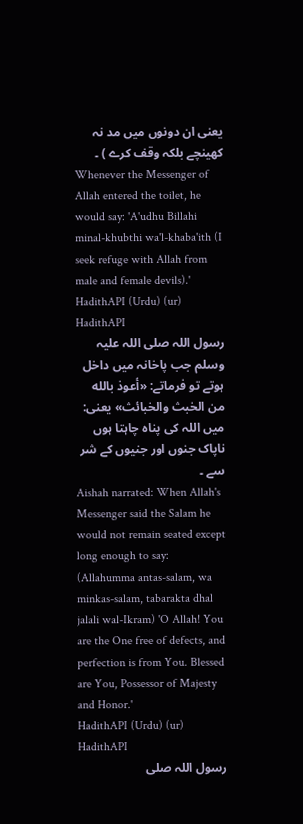یعنی ان دونوں میں مد نہ کھینچے بلکہ وقف کرے ) ۔
Whenever the Messenger of Allah entered the toilet, he would say: 'A'udhu Billahi minal-khubthi wa'l-khaba'ith (I seek refuge with Allah from male and female devils).'
HadithAPI (Urdu) (ur)
HadithAPI
رسول اللہ صلی اللہ علیہ وسلم جب پاخانہ میں داخل ہوتے تو فرماتے: «أعوذ بالله من الخبث والخبائث» یعنی: میں اللہ کی پناہ چاہتا ہوں ناپاک جنوں اور جنیوں کے شر سے ۔
Aishah narrated: When Allah's Messenger said the Salam he would not remain seated except long enough to say: (Allahumma antas-salam, wa minkas-salam, tabarakta dhal jalali wal-Ikram) 'O Allah! You are the One free of defects, and perfection is from You. Blessed are You, Possessor of Majesty and Honor.'
HadithAPI (Urdu) (ur)
HadithAPI
رسول اللہ صلی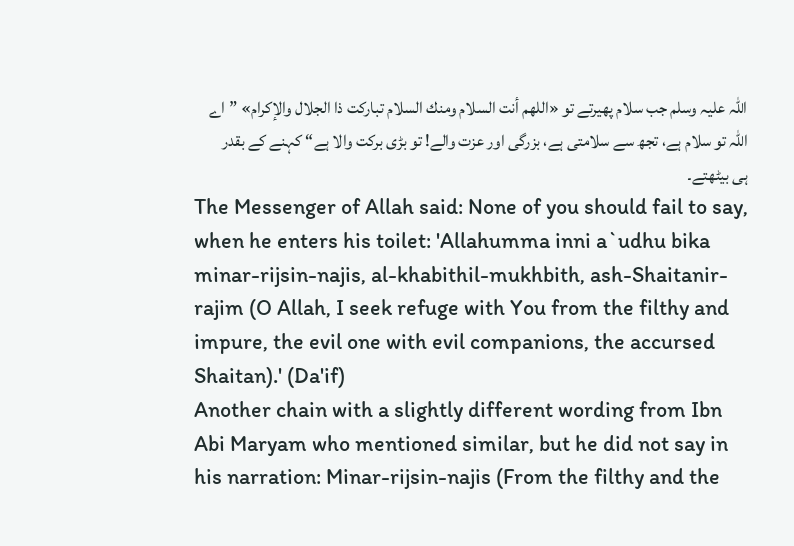اللہ علیہ وسلم جب سلام پھیرتے تو «اللهم أنت السلام ومنك السلام تباركت ذا الجلال والإكرام» ”اے اللہ تو سلام ہے، تجھ سے سلامتی ہے، بزرگی اور عزت والے! تو بڑی برکت والا ہے“ کہنے کے بقدر ہی بیٹھتے۔
The Messenger of Allah said: None of you should fail to say, when he enters his toilet: 'Allahumma inni a`udhu bika minar-rijsin-najis, al-khabithil-mukhbith, ash-Shaitanir-rajim (O Allah, I seek refuge with You from the filthy and impure, the evil one with evil companions, the accursed Shaitan).' (Da'if)
Another chain with a slightly different wording from Ibn Abi Maryam who mentioned similar, but he did not say in his narration: Minar-rijsin-najis (From the filthy and the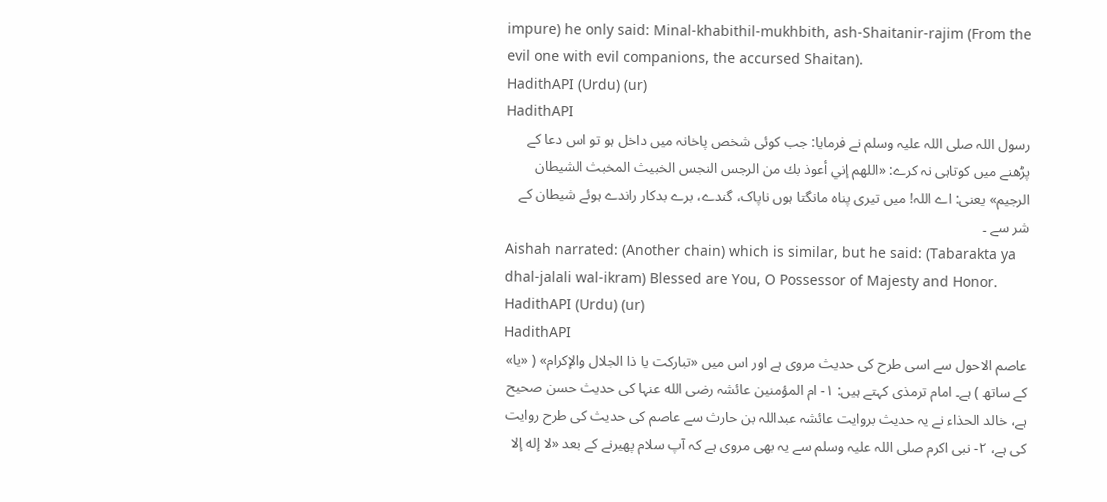impure) he only said: Minal-khabithil-mukhbith, ash-Shaitanir-rajim (From the evil one with evil companions, the accursed Shaitan).
HadithAPI (Urdu) (ur)
HadithAPI
رسول اللہ صلی اللہ علیہ وسلم نے فرمایا: جب کوئی شخص پاخانہ میں داخل ہو تو اس دعا کے پڑھنے میں کوتاہی نہ کرے: «اللهم إني أعوذ بك من الرجس النجس الخبيث المخبث الشيطان الرجيم» یعنی: اے اللہ! میں تیری پناہ مانگتا ہوں ناپاک، گندے، برے بدکار راندے ہوئے شیطان کے شر سے ۔
Aishah narrated: (Another chain) which is similar, but he said: (Tabarakta ya dhal-jalali wal-ikram) Blessed are You, O Possessor of Majesty and Honor.
HadithAPI (Urdu) (ur)
HadithAPI
عاصم الاحول سے اسی طرح کی حدیث مروی ہے اور اس میں «تباركت يا ذا الجلال والإكرام» ( «یا» کے ساتھ ) ہے۔ امام ترمذی کہتے ہیں: ۱- ام المؤمنین عائشہ رضی الله عنہا کی حدیث حسن صحیح ہے، خالد الحذاء نے یہ حدیث بروایت عائشہ عبداللہ بن حارث سے عاصم کی حدیث کی طرح روایت کی ہے، ۲- نبی اکرم صلی اللہ علیہ وسلم سے یہ بھی مروی ہے کہ آپ سلام پھیرنے کے بعد «لا إله إلا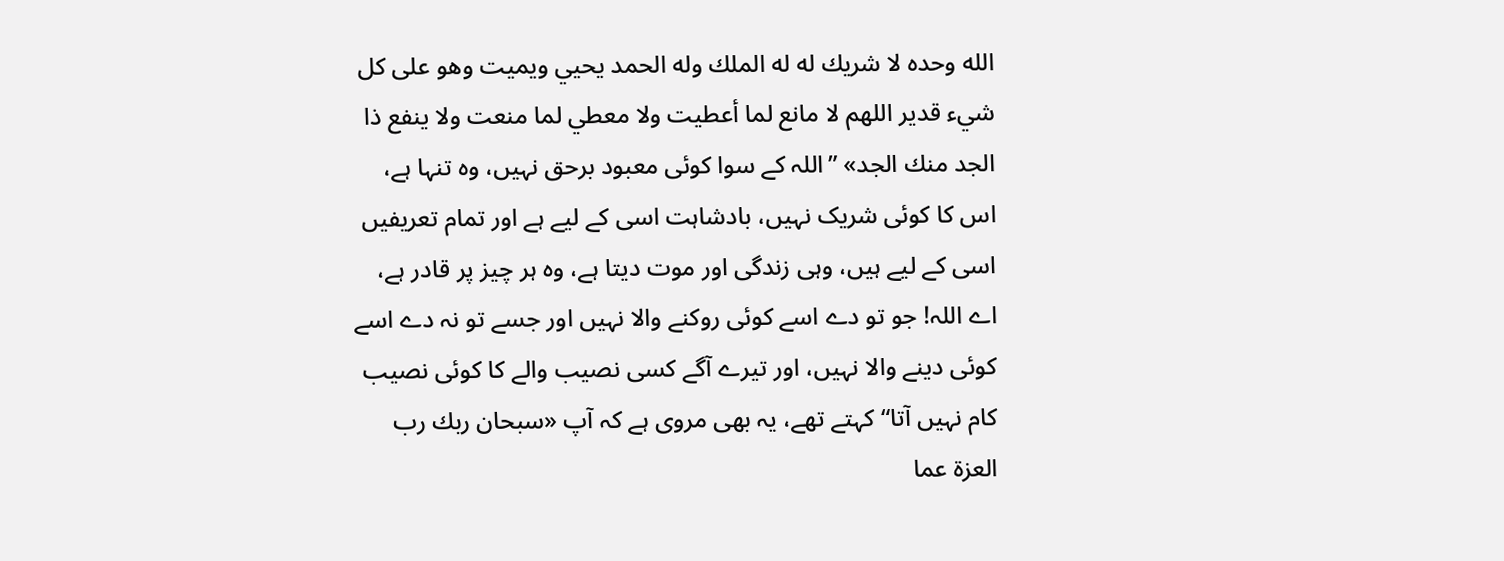الله وحده لا شريك له له الملك وله الحمد يحيي ويميت وهو على كل شيء قدير اللهم لا مانع لما أعطيت ولا معطي لما منعت ولا ينفع ذا الجد منك الجد» ”اللہ کے سوا کوئی معبود برحق نہیں، وہ تنہا ہے، اس کا کوئی شریک نہیں، بادشاہت اسی کے لیے ہے اور تمام تعریفیں اسی کے لیے ہیں، وہی زندگی اور موت دیتا ہے، وہ ہر چیز پر قادر ہے، اے اللہ! جو تو دے اسے کوئی روکنے والا نہیں اور جسے تو نہ دے اسے کوئی دینے والا نہیں، اور تیرے آگے کسی نصیب والے کا کوئی نصیب کام نہیں آتا“ کہتے تھے، یہ بھی مروی ہے کہ آپ «سبحان ربك رب العزة عما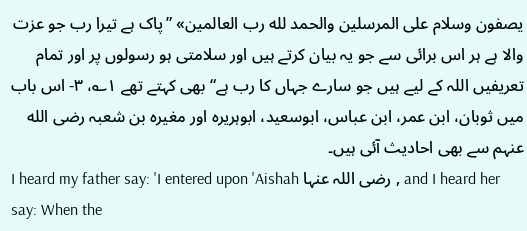يصفون وسلام على المرسلين والحمد لله رب العالمين» ”پاک ہے تیرا رب جو عزت والا ہے ہر اس برائی سے جو یہ بیان کرتے ہیں اور سلامتی ہو رسولوں پر اور تمام تعریفیں اللہ کے لیے ہیں جو سارے جہاں کا رب ہے“ بھی کہتے تھے ۱؎، ۳- اس باب میں ثوبان، ابن عمر، ابن عباس، ابوسعید، ابوہریرہ اور مغیرہ بن شعبہ رضی الله عنہم سے بھی احادیث آئی ہیں۔
I heard my father say: 'I entered upon 'Aishah رضی اللہ عنہا , and I heard her say: When the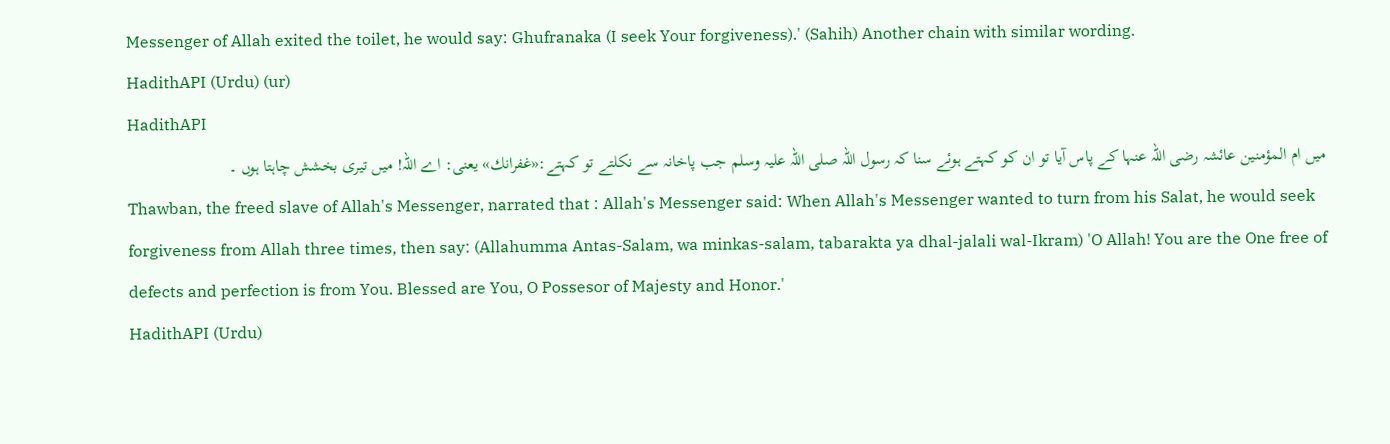Messenger of Allah exited the toilet, he would say: Ghufranaka (I seek Your forgiveness).' (Sahih) Another chain with similar wording.
HadithAPI (Urdu) (ur)
HadithAPI
میں ام المؤمنین عائشہ رضی اللہ عنہا کے پاس آیا تو ان کو کہتے ہوئے سنا کہ رسول اللہ صلی اللہ علیہ وسلم جب پاخانہ سے نکلتے تو کہتے:«غفرانك» یعنی: اے اللہ! میں تیری بخشش چاہتا ہوں ۔
Thawban, the freed slave of Allah's Messenger, narrated that : Allah's Messenger said: When Allah's Messenger wanted to turn from his Salat, he would seek forgiveness from Allah three times, then say: (Allahumma Antas-Salam, wa minkas-salam, tabarakta ya dhal-jalali wal-Ikram) 'O Allah! You are the One free of defects and perfection is from You. Blessed are You, O Possesor of Majesty and Honor.'
HadithAPI (Urdu)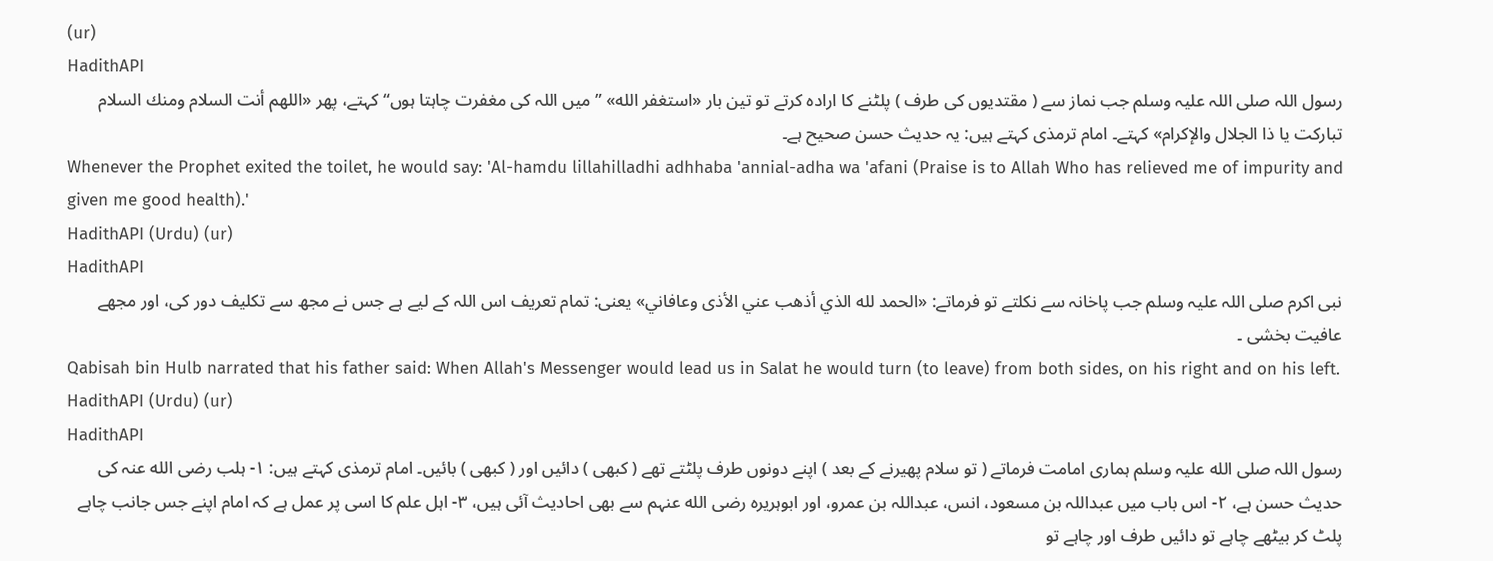(ur)
HadithAPI
رسول اللہ صلی اللہ علیہ وسلم جب نماز سے ( مقتدیوں کی طرف ) پلٹنے کا ارادہ کرتے تو تین بار «استغفر الله» ”میں اللہ کی مغفرت چاہتا ہوں“ کہتے، پھر «اللهم أنت السلام ومنك السلام تباركت يا ذا الجلال والإكرام» کہتے۔ امام ترمذی کہتے ہیں: یہ حدیث حسن صحیح ہے۔
Whenever the Prophet exited the toilet, he would say: 'Al-hamdu lillahilladhi adhhaba 'annial-adha wa 'afani (Praise is to Allah Who has relieved me of impurity and given me good health).'
HadithAPI (Urdu) (ur)
HadithAPI
نبی اکرم صلی اللہ علیہ وسلم جب پاخانہ سے نکلتے تو فرماتے: «الحمد لله الذي أذهب عني الأذى وعافاني» یعنی: تمام تعریف اس اللہ کے لیے ہے جس نے مجھ سے تکلیف دور کی، اور مجھے عافیت بخشی ۔
Qabisah bin Hulb narrated that his father said: When Allah's Messenger would lead us in Salat he would turn (to leave) from both sides, on his right and on his left.
HadithAPI (Urdu) (ur)
HadithAPI
رسول اللہ صلی الله علیہ وسلم ہماری امامت فرماتے ( تو سلام پھیرنے کے بعد ) اپنے دونوں طرف پلٹتے تھے ( کبھی ) دائیں اور ( کبھی ) بائیں۔ امام ترمذی کہتے ہیں: ۱- ہلب رضی الله عنہ کی حدیث حسن ہے، ۲- اس باب میں عبداللہ بن مسعود، انس، عبداللہ بن عمرو، اور ابوہریرہ رضی الله عنہم سے بھی احادیث آئی ہیں، ۳- اہل علم کا اسی پر عمل ہے کہ امام اپنے جس جانب چاہے پلٹ کر بیٹھے چاہے تو دائیں طرف اور چاہے تو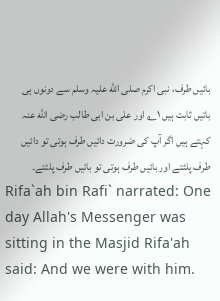بائیں طرف، نبی اکرم صلی الله علیہ وسلم سے دونوں ہی باتیں ثابت ہیں ۱؎ اور علی بن ابی طالب رضی الله عنہ کہتے ہیں اگر آپ کی ضرورت دائیں طرف ہوتی تو دائیں طرف پلٹتے اور بائیں طرف ہوتی تو بائیں طرف پلٹتے۔
Rifa`ah bin Rafi` narrated: One day Allah's Messenger was sitting in the Masjid Rifa'ah said: And we were with him.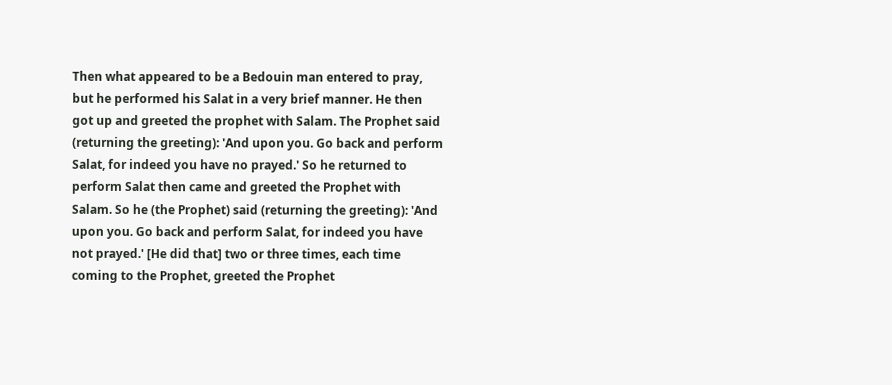Then what appeared to be a Bedouin man entered to pray, but he performed his Salat in a very brief manner. He then got up and greeted the prophet with Salam. The Prophet said (returning the greeting): 'And upon you. Go back and perform Salat, for indeed you have no prayed.' So he returned to perform Salat then came and greeted the Prophet with Salam. So he (the Prophet) said (returning the greeting): 'And upon you. Go back and perform Salat, for indeed you have not prayed.' [He did that] two or three times, each time coming to the Prophet, greeted the Prophet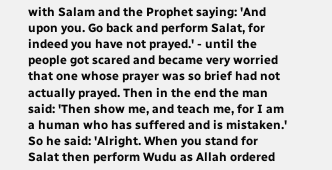with Salam and the Prophet saying: 'And upon you. Go back and perform Salat, for indeed you have not prayed.' - until the people got scared and became very worried that one whose prayer was so brief had not actually prayed. Then in the end the man said: 'Then show me, and teach me, for I am a human who has suffered and is mistaken.' So he said: 'Alright. When you stand for Salat then perform Wudu as Allah ordered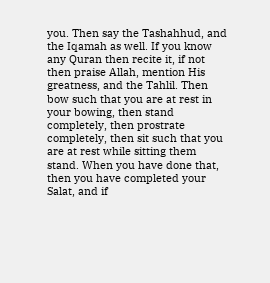you. Then say the Tashahhud, and the Iqamah as well. If you know any Quran then recite it, if not then praise Allah, mention His greatness, and the Tahlil. Then bow such that you are at rest in your bowing, then stand completely, then prostrate completely, then sit such that you are at rest while sitting them stand. When you have done that, then you have completed your Salat, and if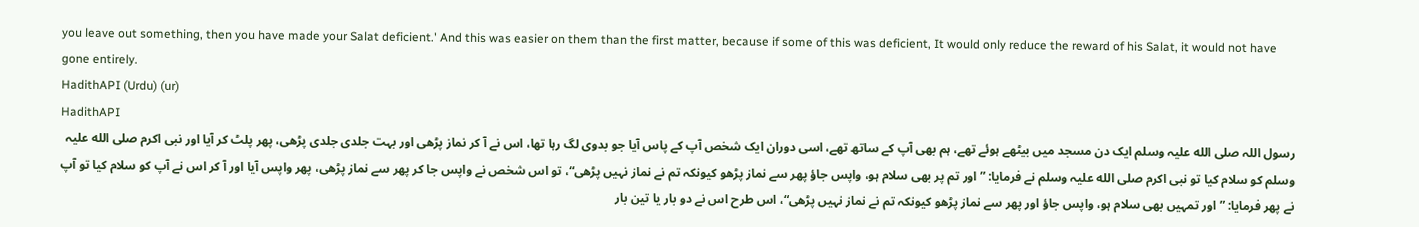you leave out something, then you have made your Salat deficient.' And this was easier on them than the first matter, because if some of this was deficient, It would only reduce the reward of his Salat, it would not have gone entirely.
HadithAPI (Urdu) (ur)
HadithAPI
رسول اللہ صلی الله علیہ وسلم ایک دن مسجد میں بیٹھے ہوئے تھے، ہم بھی آپ کے ساتھ تھے، اسی دوران ایک شخص آپ کے پاس آیا جو بدوی لگ رہا تھا، اس نے آ کر نماز پڑھی اور بہت جلدی جلدی پڑھی، پھر پلٹ کر آیا اور نبی اکرم صلی الله علیہ وسلم کو سلام کیا تو نبی اکرم صلی الله علیہ وسلم نے فرمایا: ”اور تم پر بھی سلام ہو، واپس جاؤ پھر سے نماز پڑھو کیونکہ تم نے نماز نہیں پڑھی“، تو اس شخص نے واپس جا کر پھر سے نماز پڑھی، پھر واپس آیا اور آ کر اس نے آپ کو سلام کیا تو آپ نے پھر فرمایا: ”اور تمہیں بھی سلام ہو، واپس جاؤ اور پھر سے نماز پڑھو کیونکہ تم نے نماز نہیں پڑھی“، اس طرح اس نے دو بار یا تین بار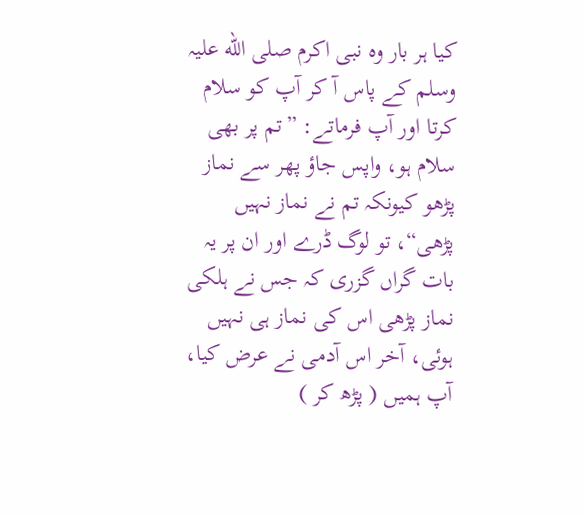کیا ہر بار وہ نبی اکرم صلی الله علیہ وسلم کے پاس آ کر آپ کو سلام کرتا اور آپ فرماتے: ”تم پر بھی سلام ہو، واپس جاؤ پھر سے نماز پڑھو کیونکہ تم نے نماز نہیں پڑھی“، تو لوگ ڈرے اور ان پر یہ بات گراں گزری کہ جس نے ہلکی نماز پڑھی اس کی نماز ہی نہیں ہوئی، آخر اس آدمی نے عرض کیا، آپ ہمیں ( پڑھ کر )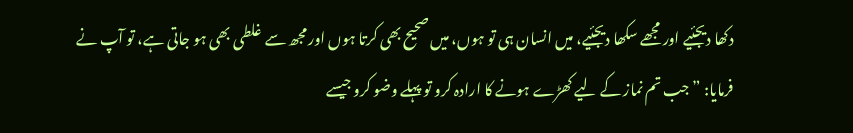دکھا دیجئیے اور مجھے سکھا دیجئیے، میں انسان ہی تو ہوں، میں صحیح بھی کرتا ہوں اور مجھ سے غلطی بھی ہو جاتی ہے، تو آپ نے فرمایا: ”جب تم نماز کے لیے کھڑے ہونے کا ارادہ کرو تو پہلے وضو کرو جیسے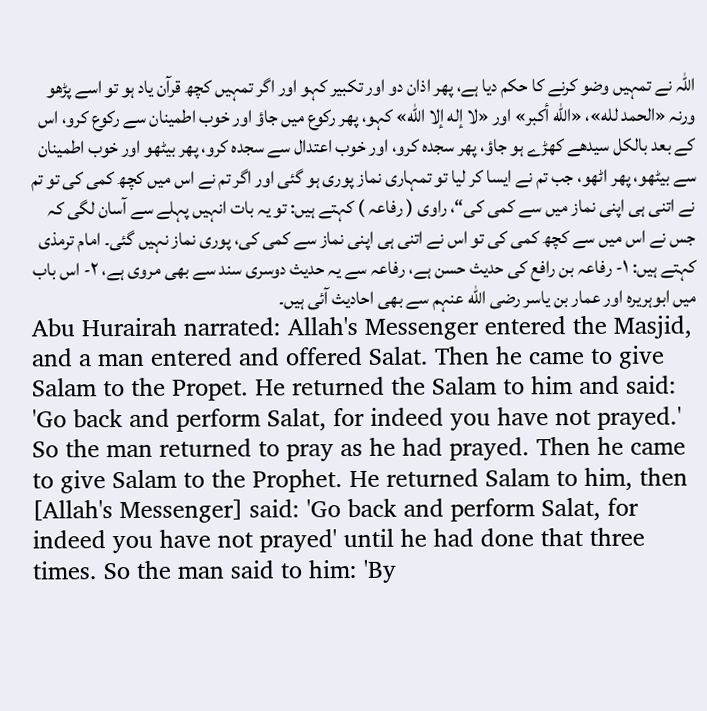اللہ نے تمہیں وضو کرنے کا حکم دیا ہے، پھر اذان دو اور تکبیر کہو اور اگر تمہیں کچھ قرآن یاد ہو تو اسے پڑھو ورنہ «الحمد لله»، «الله أكبر» اور «لا إله إلا الله» کہو، پھر رکوع میں جاؤ اور خوب اطمینان سے رکوع کرو، اس کے بعد بالکل سیدھے کھڑے ہو جاؤ، پھر سجدہ کرو، اور خوب اعتدال سے سجدہ کرو، پھر بیٹھو اور خوب اطمینان سے بیٹھو، پھر اٹھو، جب تم نے ایسا کر لیا تو تمہاری نماز پوری ہو گئی اور اگر تم نے اس میں کچھ کمی کی تو تم نے اتنی ہی اپنی نماز میں سے کمی کی“، راوی ( رفاعہ ) کہتے ہیں: تو یہ بات انہیں پہلے سے آسان لگی کہ جس نے اس میں سے کچھ کمی کی تو اس نے اتنی ہی اپنی نماز سے کمی کی، پوری نماز نہیں گئی۔ امام ترمذی کہتے ہیں: ۱- رفاعہ بن رافع کی حدیث حسن ہے، رفاعہ سے یہ حدیث دوسری سند سے بھی مروی ہے، ۲- اس باب میں ابوہریرہ اور عمار بن یاسر رضی الله عنہم سے بھی احادیث آئی ہیں۔
Abu Hurairah narrated: Allah's Messenger entered the Masjid, and a man entered and offered Salat. Then he came to give Salam to the Propet. He returned the Salam to him and said: 'Go back and perform Salat, for indeed you have not prayed.' So the man returned to pray as he had prayed. Then he came to give Salam to the Prophet. He returned Salam to him, then [Allah's Messenger] said: 'Go back and perform Salat, for indeed you have not prayed' until he had done that three times. So the man said to him: 'By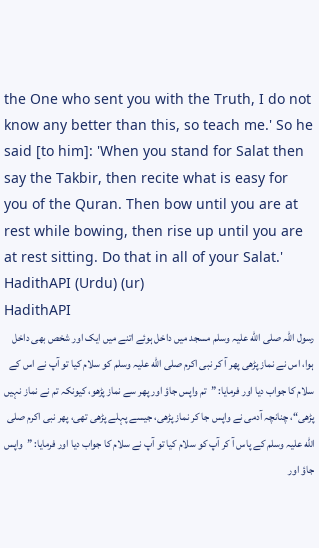the One who sent you with the Truth, I do not know any better than this, so teach me.' So he said [to him]: 'When you stand for Salat then say the Takbir, then recite what is easy for you of the Quran. Then bow until you are at rest while bowing, then rise up until you are at rest sitting. Do that in all of your Salat.'
HadithAPI (Urdu) (ur)
HadithAPI
رسول اللہ صلی الله علیہ وسلم مسجد میں داخل ہوئے اتنے میں ایک اور شخص بھی داخل ہوا، اس نے نماز پڑھی پھر آ کر نبی اکرم صلی الله علیہ وسلم کو سلام کیا تو آپ نے اس کے سلام کا جواب دیا اور فرمایا: ”تم واپس جاؤ اور پھر سے نماز پڑھو، کیونکہ تم نے نماز نہیں پڑھی“، چنانچہ آدمی نے واپس جا کر نماز پڑھی، جیسے پہلے پڑھی تھی، پھر نبی اکرم صلی الله علیہ وسلم کے پاس آ کر آپ کو سلام کیا تو آپ نے سلام کا جواب دیا اور فرمایا: ”واپس جاؤ اور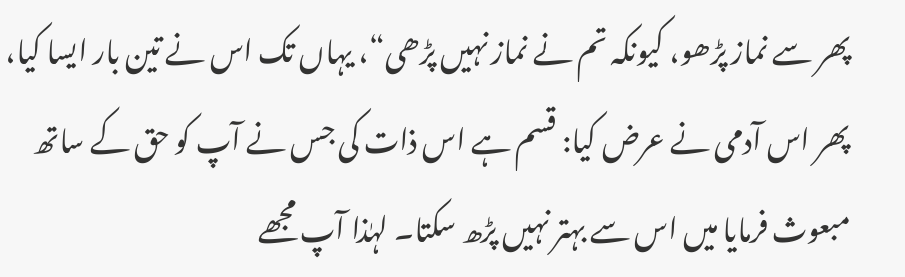پھر سے نماز پڑھو، کیونکہ تم نے نماز نہیں پڑھی“، یہاں تک اس نے تین بار ایسا کیا، پھر اس آدمی نے عرض کیا: قسم ہے اس ذات کی جس نے آپ کو حق کے ساتھ مبعوث فرمایا میں اس سے بہتر نہیں پڑھ سکتا۔ لہٰذا آپ مجھے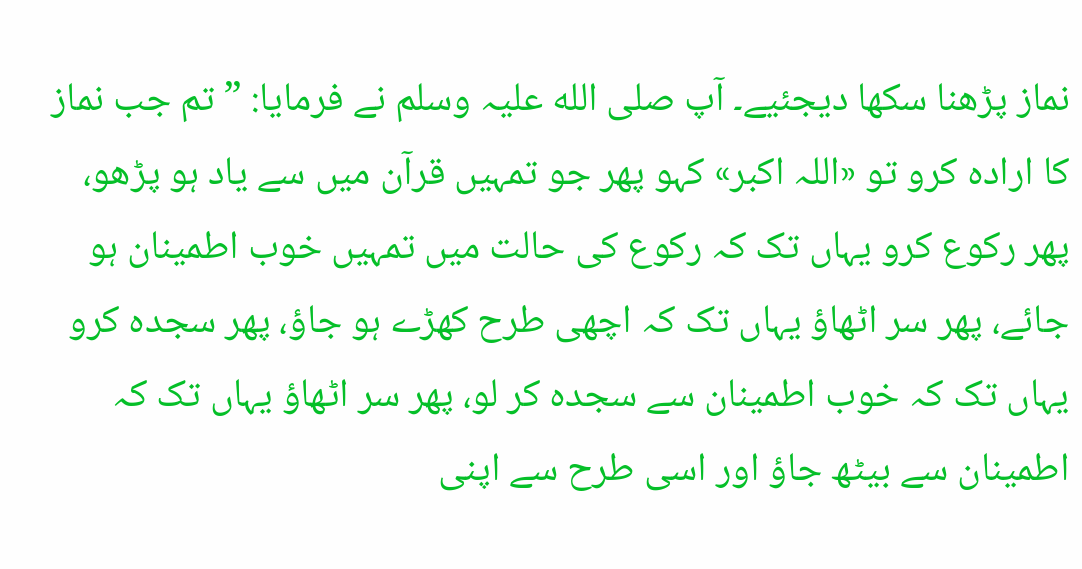نماز پڑھنا سکھا دیجئیے۔ آپ صلی الله علیہ وسلم نے فرمایا: ”تم جب نماز کا ارادہ کرو تو «اللہ اکبر» کہو پھر جو تمہیں قرآن میں سے یاد ہو پڑھو، پھر رکوع کرو یہاں تک کہ رکوع کی حالت میں تمہیں خوب اطمینان ہو جائے، پھر سر اٹھاؤ یہاں تک کہ اچھی طرح کھڑے ہو جاؤ، پھر سجدہ کرو یہاں تک کہ خوب اطمینان سے سجدہ کر لو، پھر سر اٹھاؤ یہاں تک کہ اطمینان سے بیٹھ جاؤ اور اسی طرح سے اپنی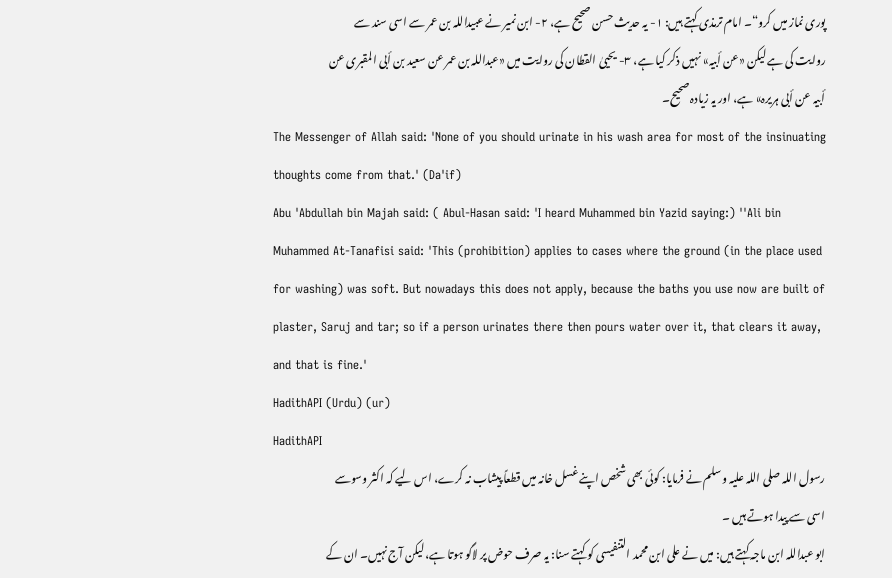پوری نماز میں کرو“۔ امام ترمذی کہتے ہیں: ۱- یہ حدیث حسن صحیح ہے، ۲- ابن نمیر نے عبیداللہ بن عمر سے اسی سند سے روایت کی ہے لیکن «عن أبیہ» نہیں ذکر کیا ہے، ۳- یحییٰ القطان کی روایت میں «عبداللہ بن عمر عن سعید بن أبی المقبری عن أبیہ عن أبی ہریرہ» ہے، اور یہ زیادہ صحیح۔
The Messenger of Allah said: 'None of you should urinate in his wash area for most of the insinuating thoughts come from that.' (Da'if)
Abu 'Abdullah bin Majah said: ( Abul-Hasan said: 'I heard Muhammed bin Yazid saying:) ''Ali bin Muhammed At-Tanafisi said: 'This (prohibition) applies to cases where the ground (in the place used for washing) was soft. But nowadays this does not apply, because the baths you use now are built of plaster, Saruj and tar; so if a person urinates there then pours water over it, that clears it away, and that is fine.'
HadithAPI (Urdu) (ur)
HadithAPI
رسول اللہ صلی اللہ علیہ وسلم نے فرمایا: کوئی بھی شخص اپنے غسل خانہ میں قطعاً پیشاب نہ کرے، اس لیے کہ اکثر وسوسے اسی سے پیدا ہوتے ہیں ۔
ابو عبداللہ ابن ماجہ کہتے ہیں: میں نے علی ابن محمد التنفیسی کو کہتے سنا: یہ صرف حوض پر لاگو ہوتا ہے، لیکن آج نہیں۔ ان کے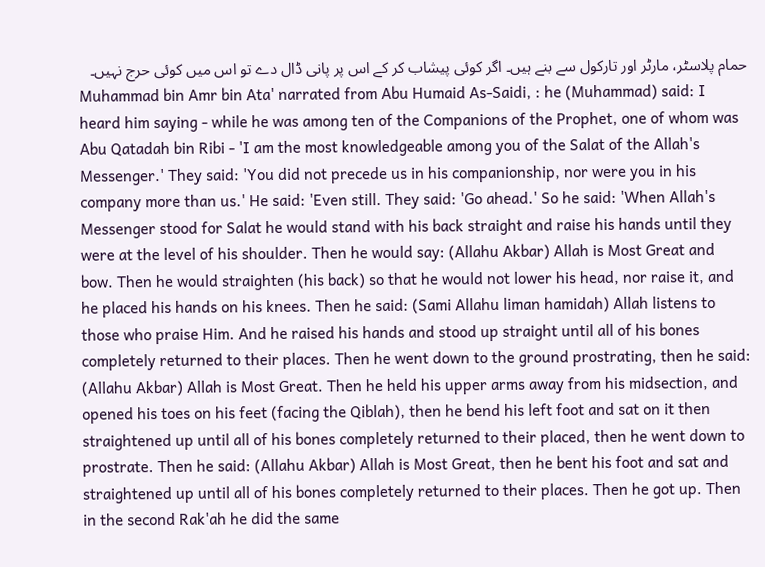حمام پلاسٹر، مارٹر اور تارکول سے بنے ہیں۔ اگر کوئی پیشاب کر کے اس پر پانی ڈال دے تو اس میں کوئی حرج نہیں۔
Muhammad bin Amr bin Ata' narrated from Abu Humaid As-Saidi, : he (Muhammad) said: I heard him saying - while he was among ten of the Companions of the Prophet, one of whom was Abu Qatadah bin Ribi - 'I am the most knowledgeable among you of the Salat of the Allah's Messenger.' They said: 'You did not precede us in his companionship, nor were you in his company more than us.' He said: 'Even still. They said: 'Go ahead.' So he said: 'When Allah's Messenger stood for Salat he would stand with his back straight and raise his hands until they were at the level of his shoulder. Then he would say: (Allahu Akbar) Allah is Most Great and bow. Then he would straighten (his back) so that he would not lower his head, nor raise it, and he placed his hands on his knees. Then he said: (Sami Allahu liman hamidah) Allah listens to those who praise Him. And he raised his hands and stood up straight until all of his bones completely returned to their places. Then he went down to the ground prostrating, then he said: (Allahu Akbar) Allah is Most Great. Then he held his upper arms away from his midsection, and opened his toes on his feet (facing the Qiblah), then he bend his left foot and sat on it then straightened up until all of his bones completely returned to their placed, then he went down to prostrate. Then he said: (Allahu Akbar) Allah is Most Great, then he bent his foot and sat and straightened up until all of his bones completely returned to their places. Then he got up. Then in the second Rak'ah he did the same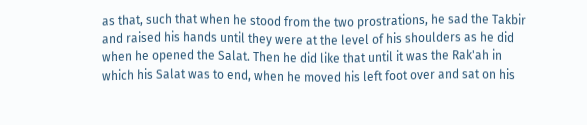as that, such that when he stood from the two prostrations, he sad the Takbir and raised his hands until they were at the level of his shoulders as he did when he opened the Salat. Then he did like that until it was the Rak'ah in which his Salat was to end, when he moved his left foot over and sat on his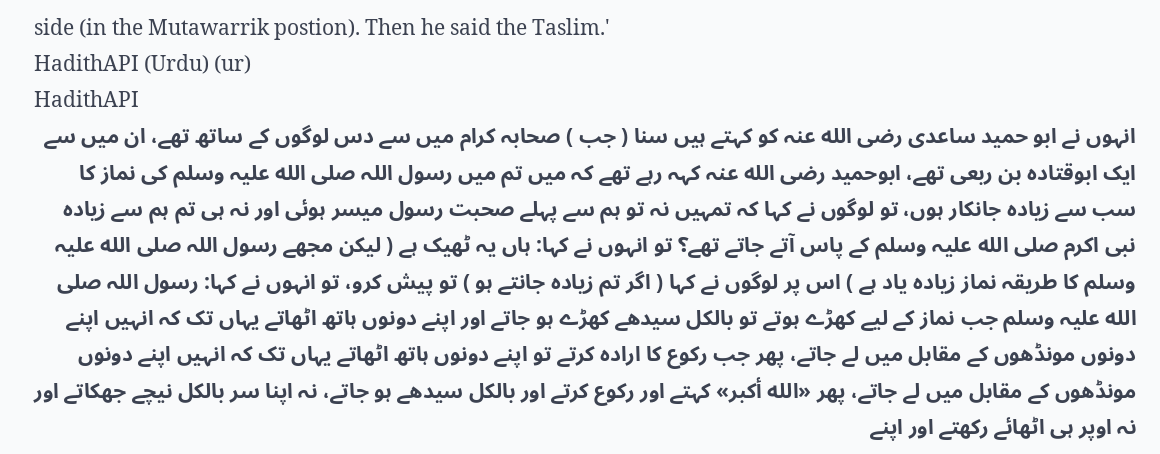side (in the Mutawarrik postion). Then he said the Taslim.'
HadithAPI (Urdu) (ur)
HadithAPI
انہوں نے ابو حمید ساعدی رضی الله عنہ کو کہتے ہیں سنا ( جب ) صحابہ کرام میں سے دس لوگوں کے ساتھ تھے، ان میں سے ایک ابوقتادہ بن ربعی تھے، ابوحمید رضی الله عنہ کہہ رہے تھے کہ میں تم میں رسول اللہ صلی الله علیہ وسلم کی نماز کا سب سے زیادہ جانکار ہوں، تو لوگوں نے کہا کہ تمہیں نہ تو ہم سے پہلے صحبت رسول میسر ہوئی اور نہ ہی تم ہم سے زیادہ نبی اکرم صلی الله علیہ وسلم کے پاس آتے جاتے تھے؟ تو انہوں نے کہا: ہاں یہ ٹھیک ہے ( لیکن مجھے رسول اللہ صلی الله علیہ وسلم کا طریقہ نماز زیادہ یاد ہے ) اس پر لوگوں نے کہا ( اگر تم زیادہ جانتے ہو ) تو پیش کرو، تو انہوں نے کہا: رسول اللہ صلی الله علیہ وسلم جب نماز کے لیے کھڑے ہوتے تو بالکل سیدھے کھڑے ہو جاتے اور اپنے دونوں ہاتھ اٹھاتے یہاں تک کہ انہیں اپنے دونوں مونڈھوں کے مقابل میں لے جاتے، پھر جب رکوع کا ارادہ کرتے تو اپنے دونوں ہاتھ اٹھاتے یہاں تک کہ انہیں اپنے دونوں مونڈھوں کے مقابل میں لے جاتے، پھر «الله أكبر» کہتے اور رکوع کرتے اور بالکل سیدھے ہو جاتے، نہ اپنا سر بالکل نیچے جھکاتے اور نہ اوپر ہی اٹھائے رکھتے اور اپنے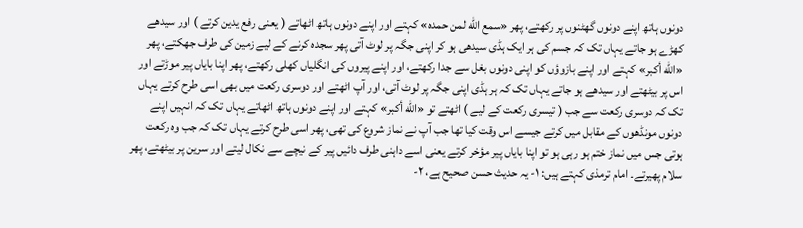دونوں ہاتھ اپنے دونوں گھٹنوں پر رکھتے، پھر «سمع الله لمن حمده» کہتے اور اپنے دونوں ہاتھ اٹھاتے ( یعنی رفع یدین کرتے ) اور سیدھے کھڑے ہو جاتے یہاں تک کہ جسم کی ہر ایک ہڈی سیدھی ہو کر اپنی جگہ پر لوٹ آتی پھر سجدہ کرنے کے لیے زمین کی طرف جھکتے، پھر «الله أكبر» کہتے اور اپنے بازوؤں کو اپنی دونوں بغل سے جدا رکھتے، اور اپنے پیروں کی انگلیاں کھلی رکھتے، پھر اپنا بایاں پیر موڑتے اور اس پر بیٹھتے اور سیدھے ہو جاتے یہاں تک کہ ہر ہڈی اپنی جگہ پر لوٹ آتی، اور آپ اٹھتے اور دوسری رکعت میں بھی اسی طرح کرتے یہاں تک کہ دوسری رکعت سے جب ( تیسری رکعت کے لیے ) اٹھتے تو «الله أكبر» کہتے اور اپنے دونوں ہاتھ اٹھاتے یہاں تک کہ انہیں اپنے دونوں مونڈھوں کے مقابل میں کرتے جیسے اس وقت کیا تھا جب آپ نے نماز شروع کی تھی، پھر اسی طرح کرتے یہاں تک کہ جب وہ رکعت ہوتی جس میں نماز ختم ہو رہی ہو تو اپنا بایاں پیر مؤخر کرتے یعنی اسے داہنی طرف دائیں پیر کے نیچے سے نکال لیتے اور سرین پر بیٹھتے، پھر سلام پھیرتے۔ امام ترمذی کہتے ہیں: ۱- یہ حدیث حسن صحیح ہے، ۲-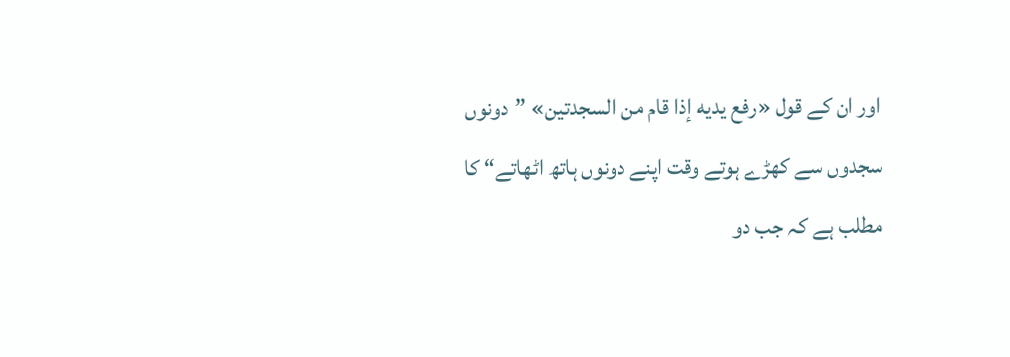اور ان کے قول «رفع يديه إذا قام من السجدتين» ”دونوں سجدوں سے کھڑے ہوتے وقت اپنے دونوں ہاتھ اٹھاتے“ کا مطلب ہے کہ جب دو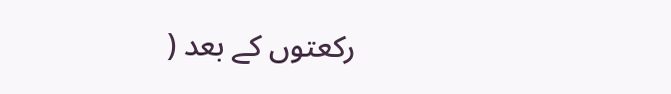رکعتوں کے بعد (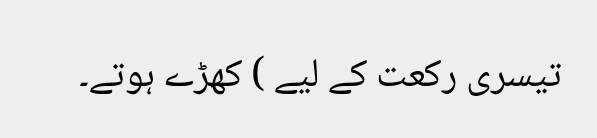تیسری رکعت کے لیے ) کھڑے ہوتے۔